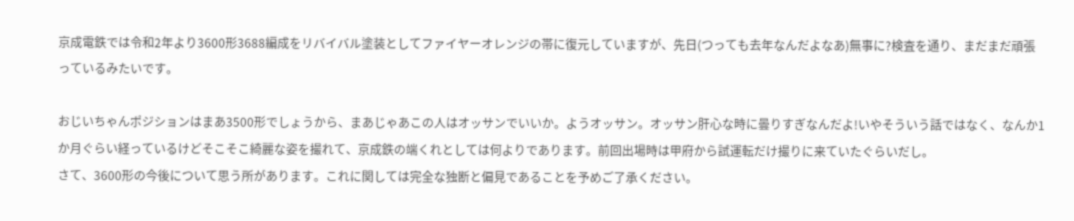京成電鉄では令和2年より3600形3688編成をリバイバル塗装としてファイヤーオレンジの帯に復元していますが、先日(つっても去年なんだよなあ)無事に?検査を通り、まだまだ頑張っているみたいです。

おじいちゃんポジションはまあ3500形でしょうから、まあじゃあこの人はオッサンでいいか。ようオッサン。オッサン肝心な時に曇りすぎなんだよ!いやそういう話ではなく、なんか1か月ぐらい経っているけどそこそこ綺麗な姿を撮れて、京成鉄の端くれとしては何よりであります。前回出場時は甲府から試運転だけ撮りに来ていたぐらいだし。
さて、3600形の今後について思う所があります。これに関しては完全な独断と偏見であることを予めご了承ください。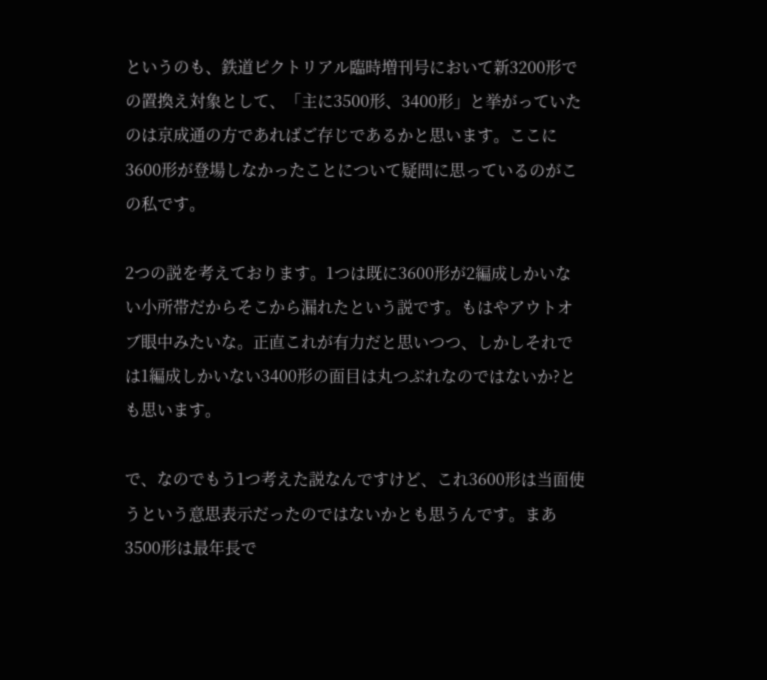というのも、鉄道ピクトリアル臨時増刊号において新3200形での置換え対象として、「主に3500形、3400形」と挙がっていたのは京成通の方であればご存じであるかと思います。ここに3600形が登場しなかったことについて疑問に思っているのがこの私です。

2つの説を考えております。1つは既に3600形が2編成しかいない小所帯だからそこから漏れたという説です。もはやアウトオブ眼中みたいな。正直これが有力だと思いつつ、しかしそれでは1編成しかいない3400形の面目は丸つぶれなのではないか?とも思います。

で、なのでもう1つ考えた説なんですけど、これ3600形は当面使うという意思表示だったのではないかとも思うんです。まあ3500形は最年長で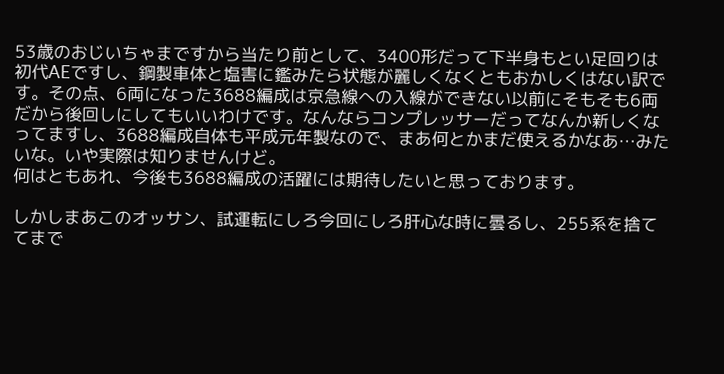53歳のおじいちゃまですから当たり前として、3400形だって下半身もとい足回りは初代AEですし、鋼製車体と塩害に鑑みたら状態が麗しくなくともおかしくはない訳です。その点、6両になった3688編成は京急線への入線ができない以前にそもそも6両だから後回しにしてもいいわけです。なんならコンプレッサーだってなんか新しくなってますし、3688編成自体も平成元年製なので、まあ何とかまだ使えるかなあ…みたいな。いや実際は知りませんけど。
何はともあれ、今後も3688編成の活躍には期待したいと思っております。

しかしまあこのオッサン、試運転にしろ今回にしろ肝心な時に曇るし、255系を捨ててまで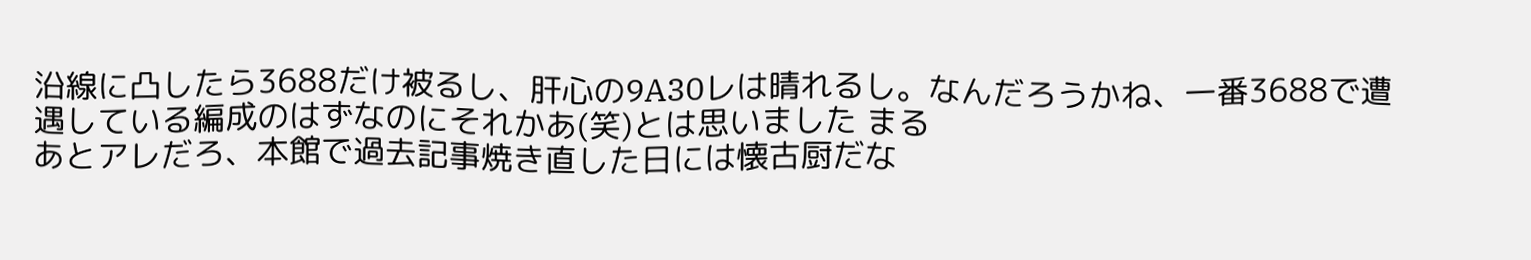沿線に凸したら3688だけ被るし、肝心の9A30レは晴れるし。なんだろうかね、一番3688で遭遇している編成のはずなのにそれかあ(笑)とは思いました まる
あとアレだろ、本館で過去記事焼き直した日には懐古厨だな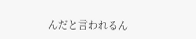んだと言われるん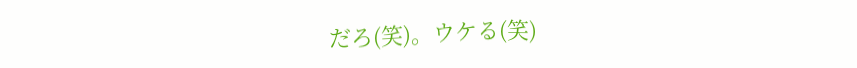だろ(笑)。ウケる(笑)